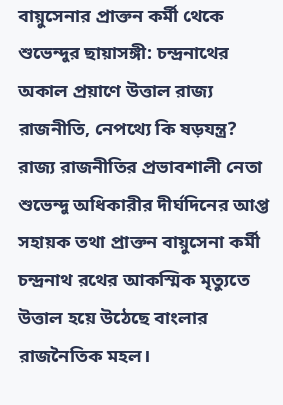বায়ুসেনার প্রাক্তন কর্মী থেকে শুভেন্দুর ছায়াসঙ্গী: চন্দ্রনাথের অকাল প্রয়াণে উত্তাল রাজ্য রাজনীতি, নেপথ্যে কি ষড়যন্ত্র?
রাজ্য রাজনীতির প্রভাবশালী নেতা শুভেন্দু অধিকারীর দীর্ঘদিনের আপ্ত সহায়ক তথা প্রাক্তন বায়ুসেনা কর্মী চন্দ্রনাথ রথের আকস্মিক মৃত্যুতে উত্তাল হয়ে উঠেছে বাংলার রাজনৈতিক মহল।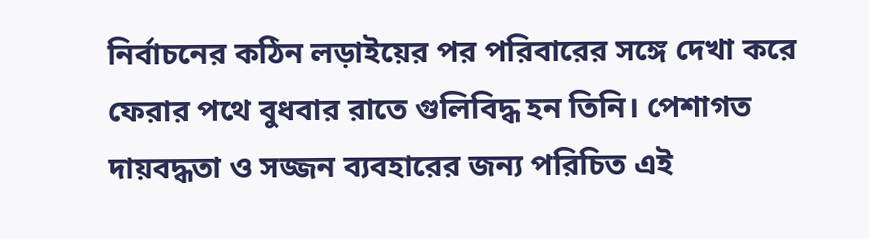নির্বাচনের কঠিন লড়াইয়ের পর পরিবারের সঙ্গে দেখা করে ফেরার পথে বুধবার রাতে গুলিবিদ্ধ হন তিনি। পেশাগত দায়বদ্ধতা ও সজ্জন ব্যবহারের জন্য পরিচিত এই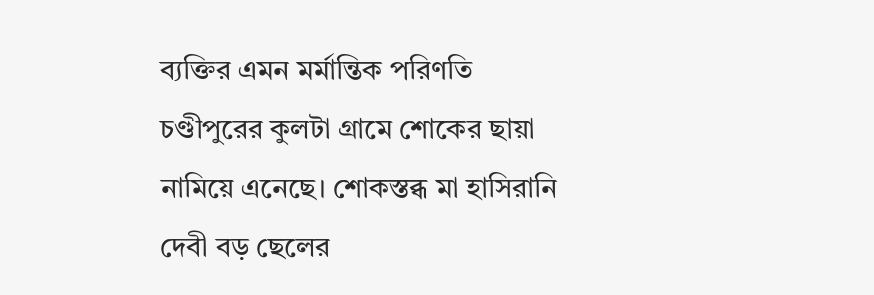ব্যক্তির এমন মর্মান্তিক পরিণতি চণ্ডীপুরের কুলটা গ্রামে শোকের ছায়া নামিয়ে এনেছে। শোকস্তব্ধ মা হাসিরানি দেবী বড় ছেলের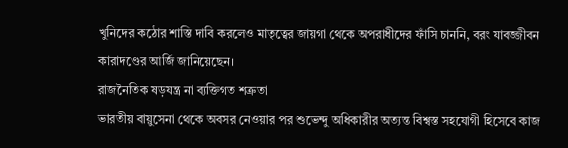খুনিদের কঠোর শাস্তি দাবি করলেও মাতৃত্বের জায়গা থেকে অপরাধীদের ফাঁসি চাননি, বরং যাবজ্জীবন কারাদণ্ডের আর্জি জানিয়েছেন।
রাজনৈতিক ষড়যন্ত্র না ব্যক্তিগত শত্রুতা
ভারতীয় বায়ুসেনা থেকে অবসর নেওয়ার পর শুভেন্দু অধিকারীর অত্যন্ত বিশ্বস্ত সহযোগী হিসেবে কাজ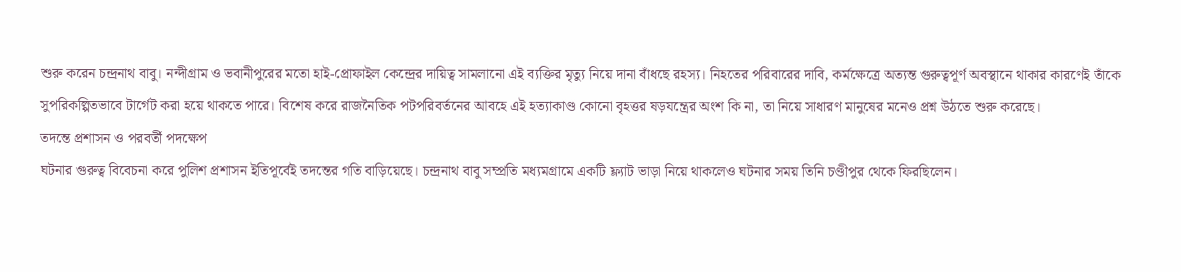শুরু করেন চন্দ্রনাথ বাবু। নন্দীগ্রাম ও ভবানীপুরের মতো হাই-প্রোফাইল কেন্দ্রের দায়িত্ব সামলানো এই ব্যক্তির মৃত্যু নিয়ে দানা বাঁধছে রহস্য। নিহতের পরিবারের দাবি, কর্মক্ষেত্রে অত্যন্ত গুরুত্বপূর্ণ অবস্থানে থাকার কারণেই তাঁকে সুপরিকল্পিতভাবে টার্গেট করা হয়ে থাকতে পারে। বিশেষ করে রাজনৈতিক পটপরিবর্তনের আবহে এই হত্যাকাণ্ড কোনো বৃহত্তর ষড়যন্ত্রের অংশ কি না, তা নিয়ে সাধারণ মানুষের মনেও প্রশ্ন উঠতে শুরু করেছে।
তদন্তে প্রশাসন ও পরবর্তী পদক্ষেপ
ঘটনার গুরুত্ব বিবেচনা করে পুলিশ প্রশাসন ইতিপূর্বেই তদন্তের গতি বাড়িয়েছে। চন্দ্রনাথ বাবু সম্প্রতি মধ্যমগ্রামে একটি ফ্ল্যাট ভাড়া নিয়ে থাকলেও ঘটনার সময় তিনি চণ্ডীপুর থেকে ফিরছিলেন।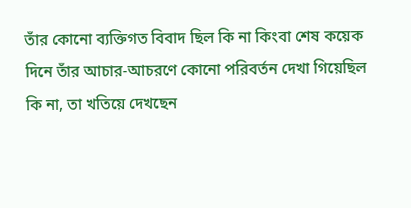তাঁর কোনো ব্যক্তিগত বিবাদ ছিল কি না কিংবা শেষ কয়েক দিনে তাঁর আচার-আচরণে কোনো পরিবর্তন দেখা গিয়েছিল কি না, তা খতিয়ে দেখছেন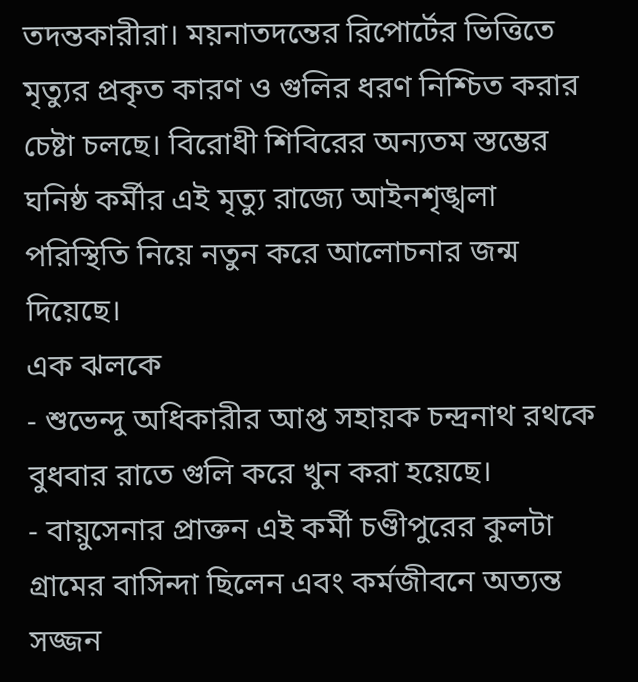তদন্তকারীরা। ময়নাতদন্তের রিপোর্টের ভিত্তিতে মৃত্যুর প্রকৃত কারণ ও গুলির ধরণ নিশ্চিত করার চেষ্টা চলছে। বিরোধী শিবিরের অন্যতম স্তম্ভের ঘনিষ্ঠ কর্মীর এই মৃত্যু রাজ্যে আইনশৃঙ্খলা পরিস্থিতি নিয়ে নতুন করে আলোচনার জন্ম দিয়েছে।
এক ঝলকে
- শুভেন্দু অধিকারীর আপ্ত সহায়ক চন্দ্রনাথ রথকে বুধবার রাতে গুলি করে খুন করা হয়েছে।
- বায়ুসেনার প্রাক্তন এই কর্মী চণ্ডীপুরের কুলটা গ্রামের বাসিন্দা ছিলেন এবং কর্মজীবনে অত্যন্ত সজ্জন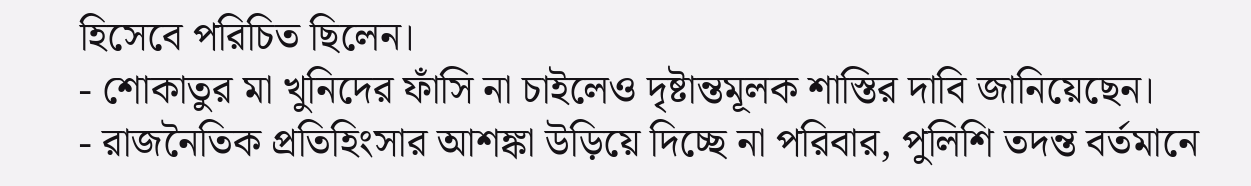হিসেবে পরিচিত ছিলেন।
- শোকাতুর মা খুনিদের ফাঁসি না চাইলেও দৃষ্টান্তমূলক শাস্তির দাবি জানিয়েছেন।
- রাজনৈতিক প্রতিহিংসার আশঙ্কা উড়িয়ে দিচ্ছে না পরিবার, পুলিশি তদন্ত বর্তমানে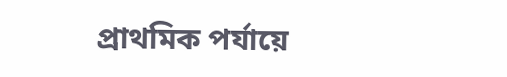প্রাথমিক পর্যায়ে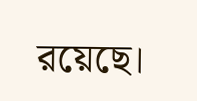রয়েছে।